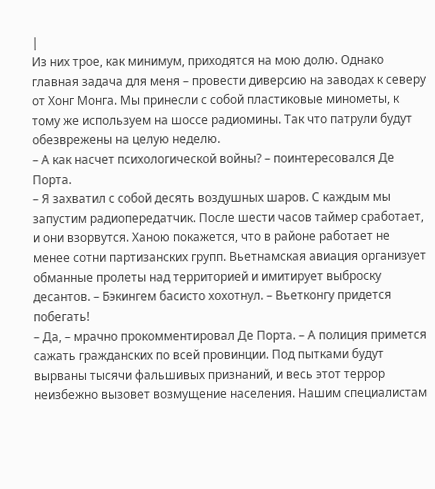|
Из них трое, как минимум, приходятся на мою долю. Однако главная задача для меня – провести диверсию на заводах к северу от Хонг Монга. Мы принесли с собой пластиковые минометы, к тому же используем на шоссе радиомины. Так что патрули будут обезврежены на целую неделю.
– А как насчет психологической войны? – поинтересовался Де Порта.
– Я захватил с собой десять воздушных шаров. С каждым мы запустим радиопередатчик. После шести часов таймер сработает, и они взорвутся. Ханою покажется, что в районе работает не менее сотни партизанских групп. Вьетнамская авиация организует обманные пролеты над территорией и имитирует выброску десантов. – Бэкингем басисто хохотнул. – Вьетконгу придется побегать!
– Да, – мрачно прокомментировал Де Порта. – А полиция примется сажать гражданских по всей провинции. Под пытками будут вырваны тысячи фальшивых признаний, и весь этот террор неизбежно вызовет возмущение населения. Нашим специалистам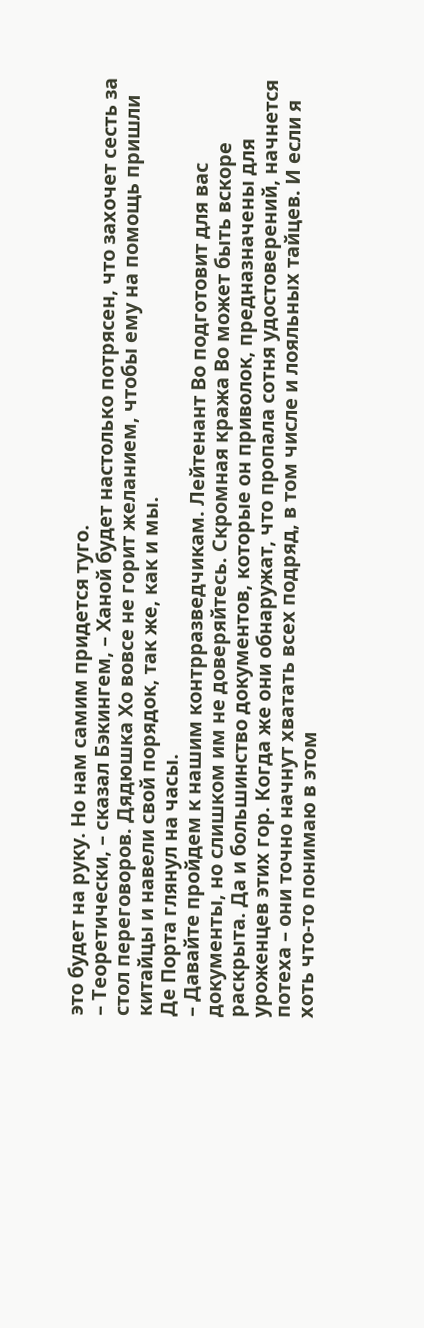это будет на руку. Но нам самим придется туго.
– Теоретически, – сказал Бэкингем, – Ханой будет настолько потрясен, что захочет сесть за стол переговоров. Дядюшка Хо вовсе не горит желанием, чтобы ему на помощь пришли китайцы и навели свой порядок, так же, как и мы.
Де Порта глянул на часы.
– Давайте пройдем к нашим контрразведчикам. Лейтенант Во подготовит для вас документы, но слишком им не доверяйтесь. Скромная кража Во может быть вскоре раскрыта. Да и большинство документов, которые он приволок, предназначены для уроженцев этих гор. Когда же они обнаружат, что пропала сотня удостоверений, начнется потеха – они точно начнут хватать всех подряд, в том числе и лояльных тайцев. И если я хоть что-то понимаю в этом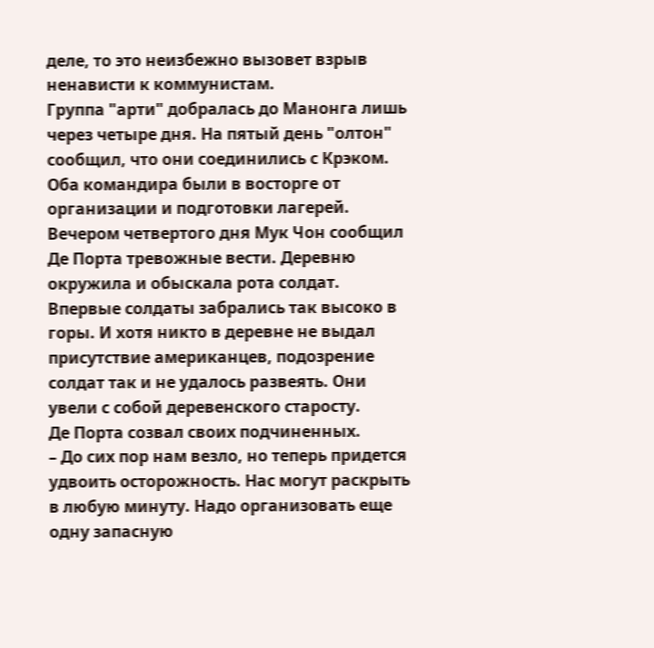деле, то это неизбежно вызовет взрыв ненависти к коммунистам.
Группа "арти" добралась до Манонга лишь через четыре дня. На пятый день "олтон" сообщил, что они соединились с Крэком. Оба командира были в восторге от организации и подготовки лагерей.
Вечером четвертого дня Мук Чон сообщил Де Порта тревожные вести. Деревню окружила и обыскала рота солдат. Впервые солдаты забрались так высоко в горы. И хотя никто в деревне не выдал присутствие американцев, подозрение солдат так и не удалось развеять. Они увели с собой деревенского старосту.
Де Порта созвал своих подчиненных.
– До сих пор нам везло, но теперь придется удвоить осторожность. Нас могут раскрыть в любую минуту. Надо организовать еще одну запасную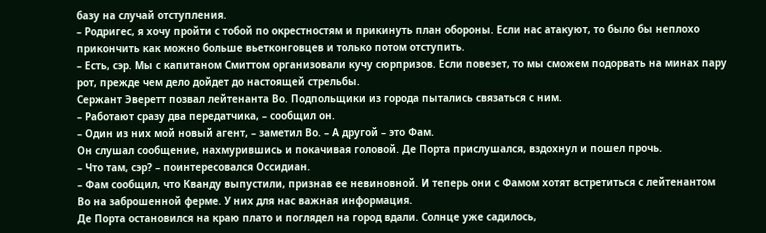базу на случай отступления.
– Родригес, я хочу пройти с тобой по окрестностям и прикинуть план обороны. Если нас атакуют, то было бы неплохо прикончить как можно больше вьетконговцев и только потом отступить.
– Есть, сэр. Мы с капитаном Смиттом организовали кучу сюрпризов. Если повезет, то мы сможем подорвать на минах пару рот, прежде чем дело дойдет до настоящей стрельбы.
Сержант Эверетт позвал лейтенанта Во. Подпольщики из города пытались связаться с ним.
– Работают сразу два передатчика, – сообщил он.
– Один из них мой новый агент, – заметил Во. – А другой – это Фам.
Он слушал сообщение, нахмурившись и покачивая головой. Де Порта прислушался, вздохнул и пошел прочь.
– Что там, сэр? – поинтересовался Оссидиан.
– Фам сообщил, что Кванду выпустили, признав ее невиновной. И теперь они с Фамом хотят встретиться с лейтенантом Во на заброшенной ферме. У них для нас важная информация.
Де Порта остановился на краю плато и поглядел на город вдали. Солнце уже садилось,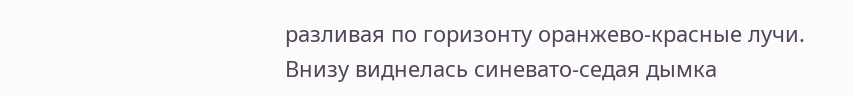разливая по горизонту оранжево-красные лучи. Внизу виднелась синевато-седая дымка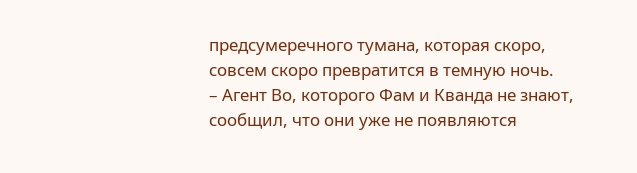предсумеречного тумана, которая скоро, совсем скоро превратится в темную ночь.
– Агент Во, которого Фам и Кванда не знают, сообщил, что они уже не появляются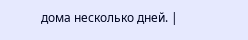дома несколько дней. |